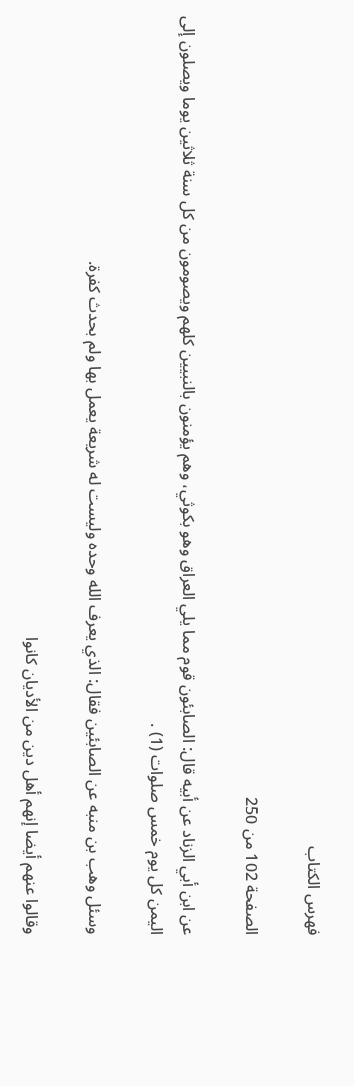فهرس الكتاب

الصفحة 102 من 250

عن ابن أبي الزناد عن أبيه قال: الصابئون قوم مما يلي العراق وهو بکوثي، وهم يؤمنون بالنبيين كلهم ويصومون من كل سنة ثلاثين يوما ويصلون إلى اليمن كل يوم خمس صلوات (1) .

وسئل وهب بن منبه عن الصابئين فقال: الذي يعرف الله وحده وليست له شريعة يعمل بها ولم بحدث كفرة.

وقالوا عنهم أيضا إنهم أهل دين من الأديان كانوا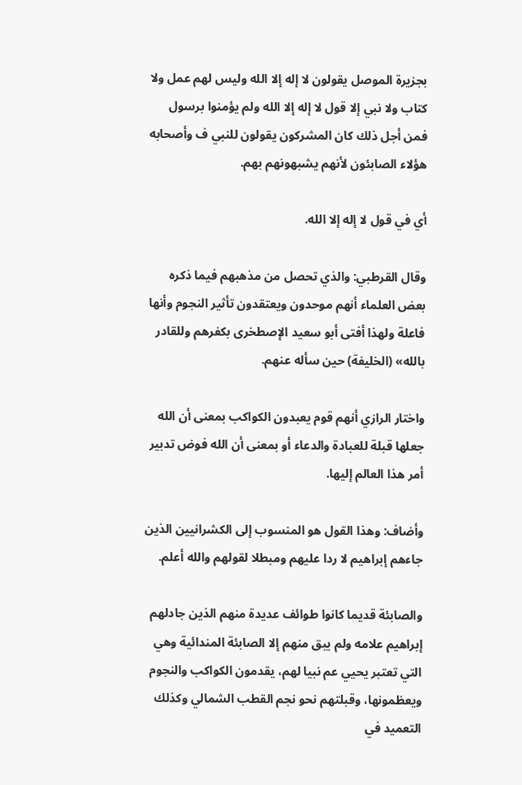بجزيرة الموصل يقولون لا إله إلا الله وليس لهم عمل ولا كتاب ولا نبي إلا قول لا إله إلا الله ولم يؤمنوا برسول فمن أجل ذلك كان المشركون يقولون للنبي ف وأصحابه هؤلاء الصابئون لأنهم يشبهونهم بهم.

أي في قول لا إله إلا الله.

وقال القرطبي: والذي تحصل من مذهبهم فيما ذكره بعض العلماء أنهم موحدون ويعتقدون تأثير النجوم وأنها فاعلة ولهذا أفتى أبو سعيد الإصطخرى بكفرهم وللقادر بالله» (الخليفة) حين سأله عنهم.

واختار الرازي أنهم قوم يعبدون الكواكب بمعنى أن الله جعلها قبلة للعبادة والدعاء أو بمعنى أن الله فوض تدبير أمر هذا العالم إليها.

وأضاف: وهذا القول هو المنسوب إلى الكشرانيين الذين جاءهم إبراهيم لا ردا عليهم ومبطلا لقولهم والله أعلم.

والصابئة قديما كانوا طوائف عديدة منهم الذين جادلهم إبراهيم علامه ولم يبق منهم إلا الصابئة المندائية وهي التي تعتبر يحيي عم نبيا لهم، يقدمون الكواكب والنجوم ويعظمونها، وقبلتهم نحو نجم القطب الشمالي وكذلك التعميد في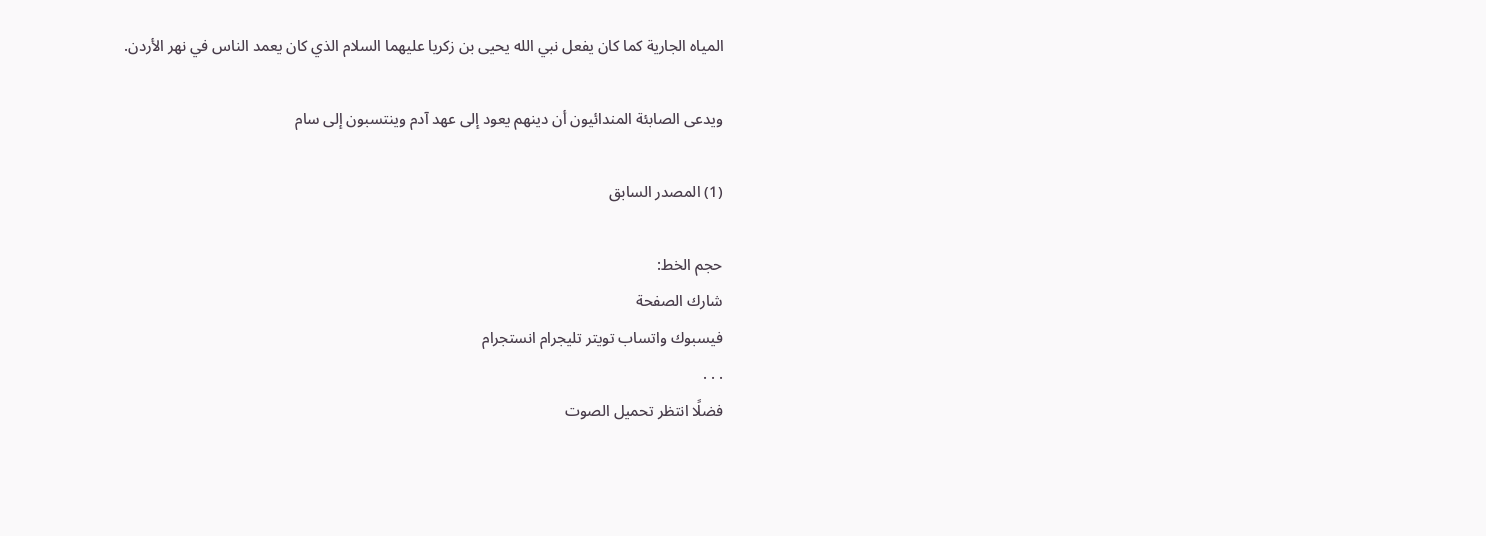المياه الجارية كما كان يفعل نبي الله يحيى بن زكريا عليهما السلام الذي كان يعمد الناس في نهر الأردن.

ويدعى الصابئة المندائيون أن دينهم يعود إلى عهد آدم وينتسبون إلى سام

(1) المصدر السابق

حجم الخط:
شارك الصفحة
فيسبوك واتساب تويتر تليجرام انستجرام
. . .
فضلًا انتظر تحميل الصوت